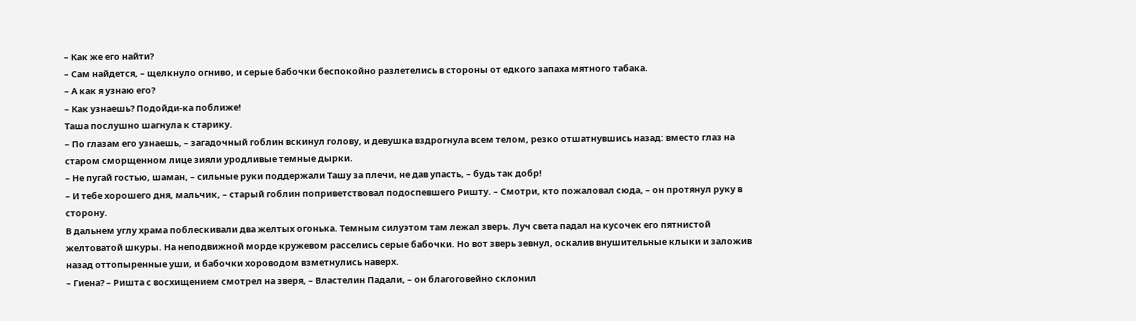– Как же его найти?
– Сам найдется, – щелкнуло огниво, и серые бабочки беспокойно разлетелись в стороны от едкого запаха мятного табака.
– А как я узнаю его?
– Как узнаешь? Подойди-ка поближе!
Таша послушно шагнула к старику.
– По глазам его узнаешь, – загадочный гоблин вскинул голову, и девушка вздрогнула всем телом, резко отшатнувшись назад: вместо глаз на старом сморщенном лице зияли уродливые темные дырки.
– Не пугай гостью, шаман, – сильные руки поддержали Ташу за плечи, не дав упасть, – будь так добр!
– И тебе хорошего дня, мальчик, – старый гоблин поприветствовал подоспевшего Ришту. – Смотри, кто пожаловал сюда, – он протянул руку в сторону.
В дальнем углу храма поблескивали два желтых огонька. Темным силуэтом там лежал зверь. Луч света падал на кусочек его пятнистой желтоватой шкуры. На неподвижной морде кружевом расселись серые бабочки. Но вот зверь зевнул, оскалив внушительные клыки и заложив назад оттопыренные уши, и бабочки хороводом взметнулись наверх.
– Гиена? – Ришта с восхищением смотрел на зверя, – Властелин Падали, – он благоговейно склонил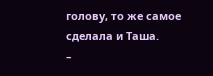голову, то же самое сделала и Таша.
–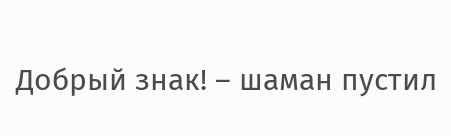Добрый знак! – шаман пустил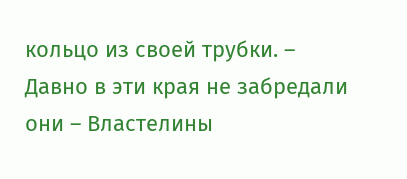кольцо из своей трубки. – Давно в эти края не забредали они – Властелины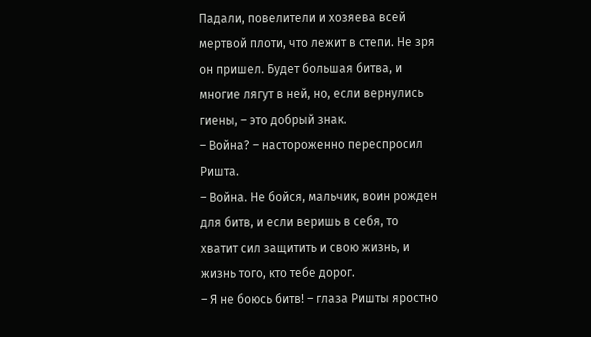Падали, повелители и хозяева всей мертвой плоти, что лежит в степи. Не зря он пришел. Будет большая битва, и многие лягут в ней, но, если вернулись гиены, – это добрый знак.
– Война? – настороженно переспросил Ришта.
– Война. Не бойся, мальчик, воин рожден для битв, и если веришь в себя, то хватит сил защитить и свою жизнь, и жизнь того, кто тебе дорог.
– Я не боюсь битв! – глаза Ришты яростно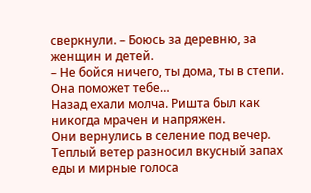сверкнули. – Боюсь за деревню, за женщин и детей.
– Не бойся ничего, ты дома, ты в степи. Она поможет тебе…
Назад ехали молча. Ришта был как никогда мрачен и напряжен.
Они вернулись в селение под вечер. Теплый ветер разносил вкусный запах еды и мирные голоса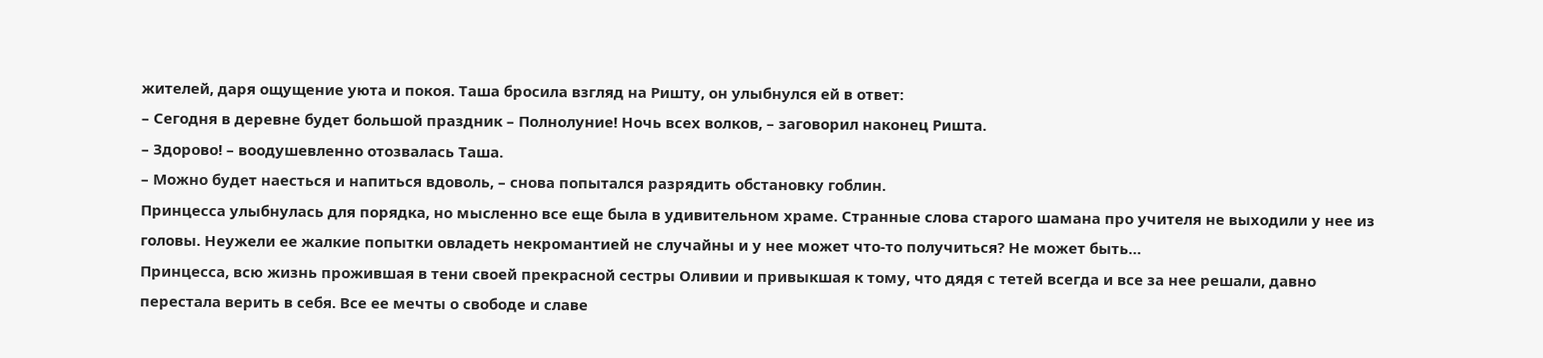жителей, даря ощущение уюта и покоя. Таша бросила взгляд на Ришту, он улыбнулся ей в ответ:
– Сегодня в деревне будет большой праздник – Полнолуние! Ночь всех волков, – заговорил наконец Ришта.
– Здорово! – воодушевленно отозвалась Таша.
– Можно будет наесться и напиться вдоволь, – снова попытался разрядить обстановку гоблин.
Принцесса улыбнулась для порядка, но мысленно все еще была в удивительном храме. Странные слова старого шамана про учителя не выходили у нее из головы. Неужели ее жалкие попытки овладеть некромантией не случайны и у нее может что-то получиться? Не может быть…
Принцесса, всю жизнь прожившая в тени своей прекрасной сестры Оливии и привыкшая к тому, что дядя с тетей всегда и все за нее решали, давно перестала верить в себя. Все ее мечты о свободе и славе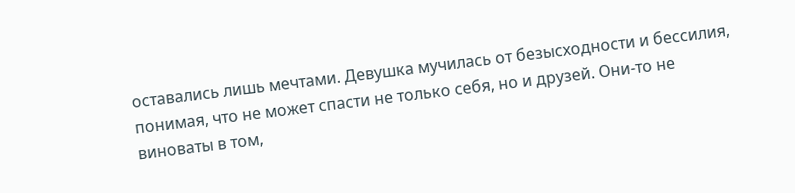оставались лишь мечтами. Девушка мучилась от безысходности и бессилия, понимая, что не может спасти не только себя, но и друзей. Они-то не виноваты в том,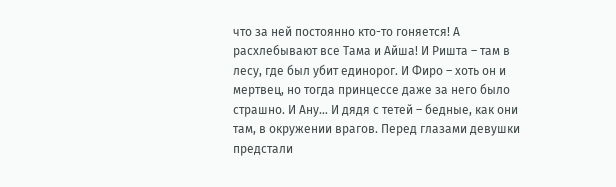что за ней постоянно кто-то гоняется! А расхлебывают все Тама и Айша! И Ришта – там в лесу, где был убит единорог. И Фиро – хоть он и мертвец, но тогда принцессе даже за него было страшно. И Ану… И дядя с тетей – бедные, как они там, в окружении врагов. Перед глазами девушки предстали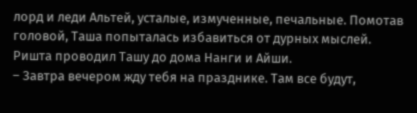лорд и леди Альтей, усталые, измученные, печальные. Помотав головой, Таша попыталась избавиться от дурных мыслей.
Ришта проводил Ташу до дома Нанги и Айши.
– Завтра вечером жду тебя на празднике. Там все будут,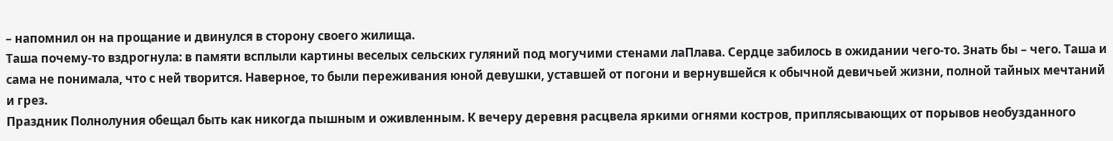– напомнил он на прощание и двинулся в сторону своего жилища.
Таша почему-то вздрогнула: в памяти всплыли картины веселых сельских гуляний под могучими стенами лаПлава. Сердце забилось в ожидании чего-то. Знать бы – чего. Таша и сама не понимала, что с ней творится. Наверное, то были переживания юной девушки, уставшей от погони и вернувшейся к обычной девичьей жизни, полной тайных мечтаний и грез.
Праздник Полнолуния обещал быть как никогда пышным и оживленным. К вечеру деревня расцвела яркими огнями костров, приплясывающих от порывов необузданного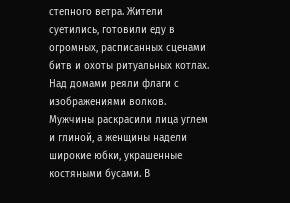степного ветра. Жители суетились, готовили еду в огромных, расписанных сценами битв и охоты ритуальных котлах. Над домами реяли флаги с изображениями волков. Мужчины раскрасили лица углем и глиной, а женщины надели широкие юбки, украшенные костяными бусами. В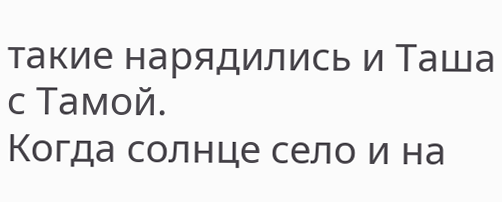такие нарядились и Таша с Тамой.
Когда солнце село и на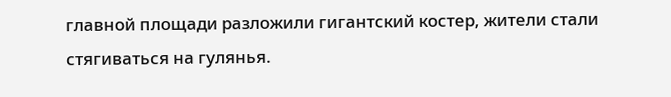главной площади разложили гигантский костер, жители стали стягиваться на гулянья.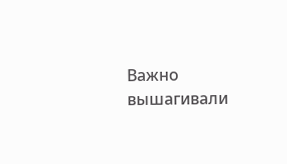Важно вышагивали